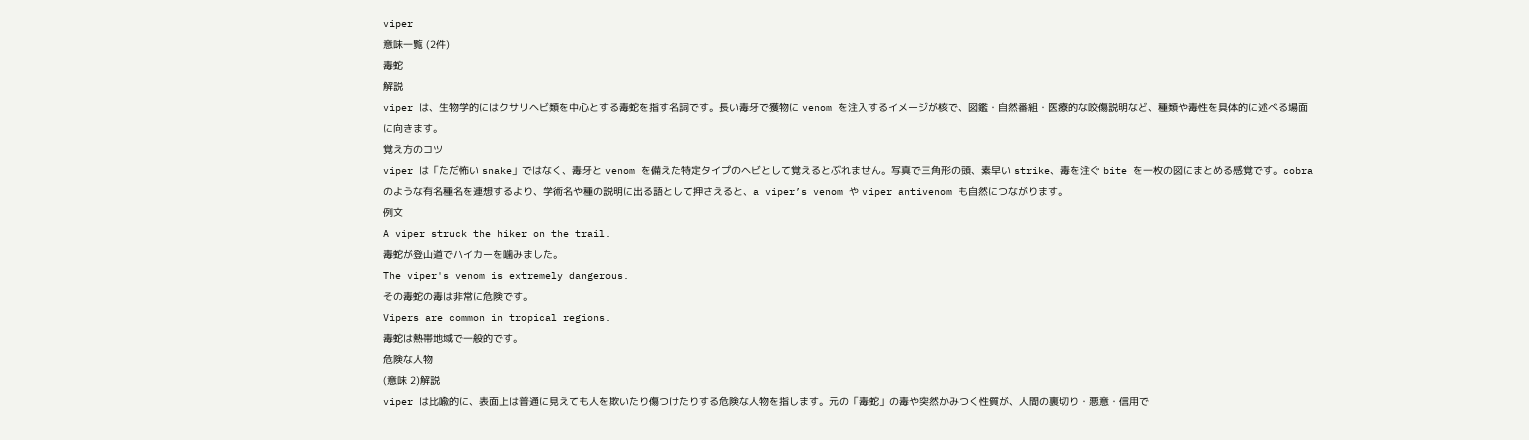viper
意味一覧 (2件)
毒蛇
解説
viper は、生物学的にはクサリヘビ類を中心とする毒蛇を指す名詞です。長い毒牙で獲物に venom を注入するイメージが核で、図鑑・自然番組・医療的な咬傷説明など、種類や毒性を具体的に述べる場面に向きます。
覚え方のコツ
viper は「ただ怖い snake」ではなく、毒牙と venom を備えた特定タイプのヘビとして覚えるとぶれません。写真で三角形の頭、素早い strike、毒を注ぐ bite を一枚の図にまとめる感覚です。cobra のような有名種名を連想するより、学術名や種の説明に出る語として押さえると、a viper’s venom や viper antivenom も自然につながります。
例文
A viper struck the hiker on the trail.
毒蛇が登山道でハイカーを噛みました。
The viper's venom is extremely dangerous.
その毒蛇の毒は非常に危険です。
Vipers are common in tropical regions.
毒蛇は熱帯地域で一般的です。
危険な人物
(意味 2)解説
viper は比喩的に、表面上は普通に見えても人を欺いたり傷つけたりする危険な人物を指します。元の「毒蛇」の毒や突然かみつく性質が、人間の裏切り・悪意・信用で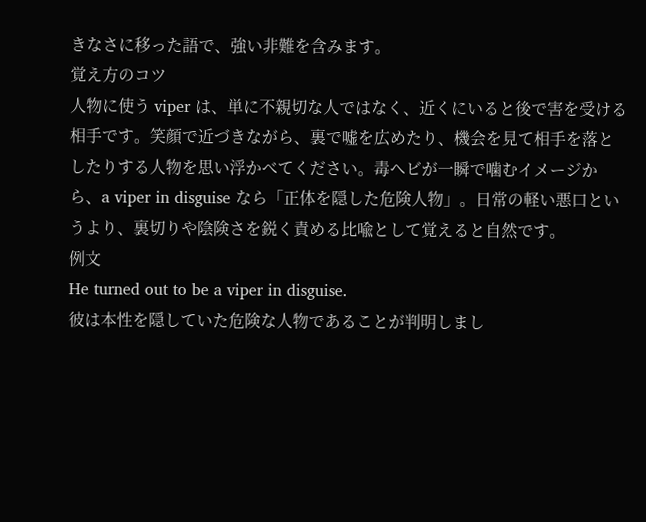きなさに移った語で、強い非難を含みます。
覚え方のコツ
人物に使う viper は、単に不親切な人ではなく、近くにいると後で害を受ける相手です。笑顔で近づきながら、裏で嘘を広めたり、機会を見て相手を落としたりする人物を思い浮かべてください。毒ヘビが一瞬で噛むイメージから、a viper in disguise なら「正体を隠した危険人物」。日常の軽い悪口というより、裏切りや陰険さを鋭く責める比喩として覚えると自然です。
例文
He turned out to be a viper in disguise.
彼は本性を隠していた危険な人物であることが判明しまし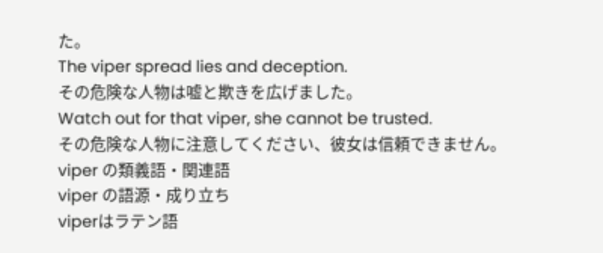た。
The viper spread lies and deception.
その危険な人物は嘘と欺きを広げました。
Watch out for that viper, she cannot be trusted.
その危険な人物に注意してください、彼女は信頼できません。
viper の類義語・関連語
viper の語源・成り立ち
viperはラテン語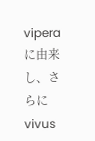viperaに由来し、さらに vivus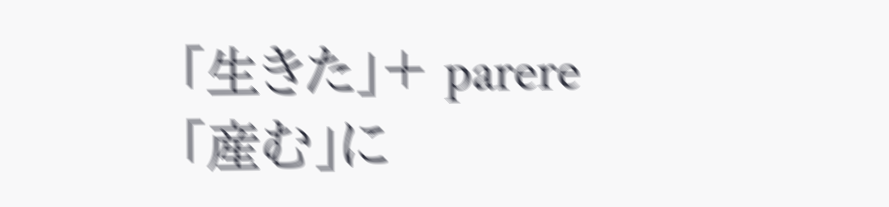「生きた」+ parere「産む」に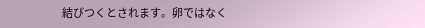結びつくとされます。卵ではなく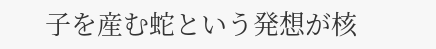子を産む蛇という発想が核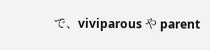で、viviparous や parent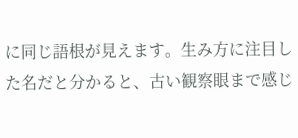に同じ語根が見えます。生み方に注目した名だと分かると、古い観察眼まで感じ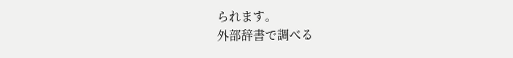られます。
外部辞書で調べる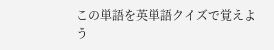この単語を英単語クイズで覚えよう